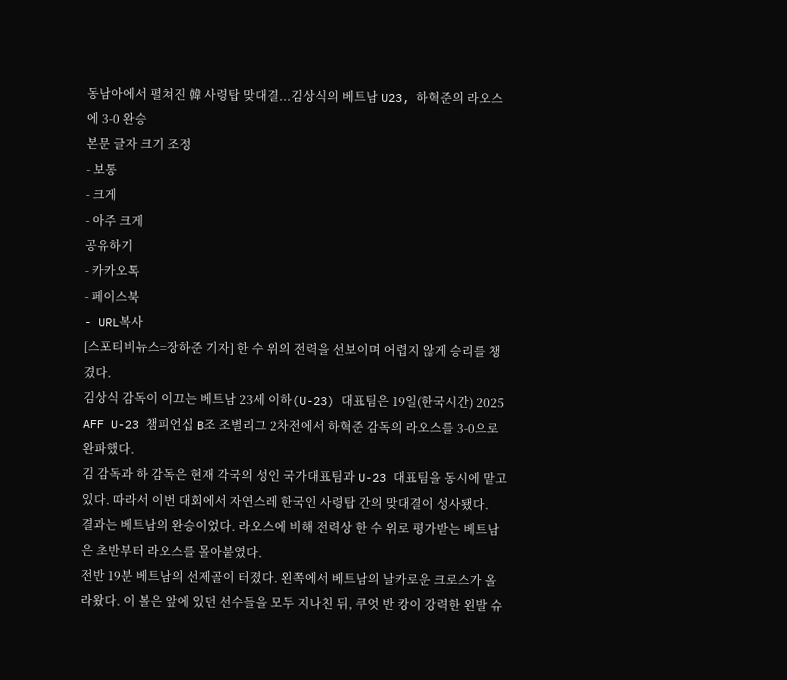동남아에서 펼쳐진 韓 사령탑 맞대결...김상식의 베트남 U23, 하혁준의 라오스에 3-0 완승
본문 글자 크기 조정
- 보통
- 크게
- 아주 크게
공유하기
- 카카오톡
- 페이스북
- URL복사
[스포티비뉴스=장하준 기자] 한 수 위의 전력을 선보이며 어렵지 않게 승리를 챙겼다.
김상식 감독이 이끄는 베트남 23세 이하(U-23) 대표팀은 19일(한국시간) 2025 AFF U-23 챔피언십 B조 조별리그 2차전에서 하혁준 감독의 라오스를 3-0으로 완파했다.
김 감독과 하 감독은 현재 각국의 성인 국가대표팀과 U-23 대표팀을 동시에 맡고 있다. 따라서 이번 대회에서 자연스레 한국인 사령탑 간의 맞대결이 성사됐다.
결과는 베트남의 완승이었다. 라오스에 비해 전력상 한 수 위로 평가받는 베트남은 초반부터 라오스를 몰아붙였다.
전반 19분 베트남의 선제골이 터졌다. 왼쪽에서 베트남의 날카로운 크로스가 올라왔다. 이 볼은 앞에 있던 선수들을 모두 지나친 뒤, 쿠엇 반 캉이 강력한 왼발 슈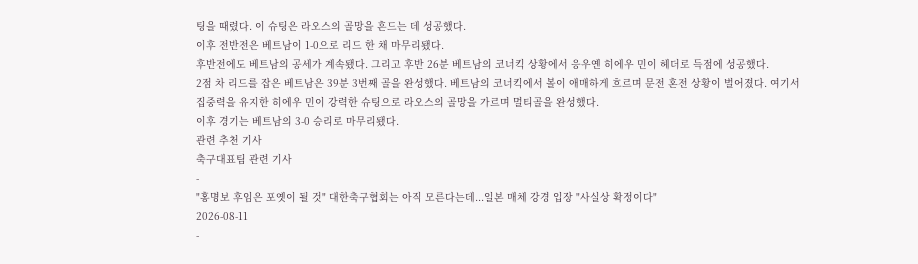팅을 때렸다. 이 슈팅은 라오스의 골망을 흔드는 데 성공했다.
이후 전반전은 베트남이 1-0으로 리드 한 채 마무리됐다.
후반전에도 베트남의 공세가 계속됐다. 그리고 후반 26분 베트남의 코너킥 상황에서 응우옌 히에우 민이 헤더로 득점에 성공했다.
2점 차 리드를 잡은 베트남은 39분 3번째 골을 완성했다. 베트남의 코너킥에서 볼이 애매하게 흐르며 문전 혼전 상황이 벌어졌다. 여기서 집중력을 유지한 히에우 민이 강력한 슈팅으로 라오스의 골망을 가르며 멀티골을 완성했다.
이후 경기는 베트남의 3-0 승리로 마무리됐다.
관련 추천 기사
축구대표팀 관련 기사
-
"홍명보 후임은 포옛이 될 것" 대한축구협회는 아직 모른다는데...일본 매체 강경 입장 "사실상 확정이다"
2026-08-11
-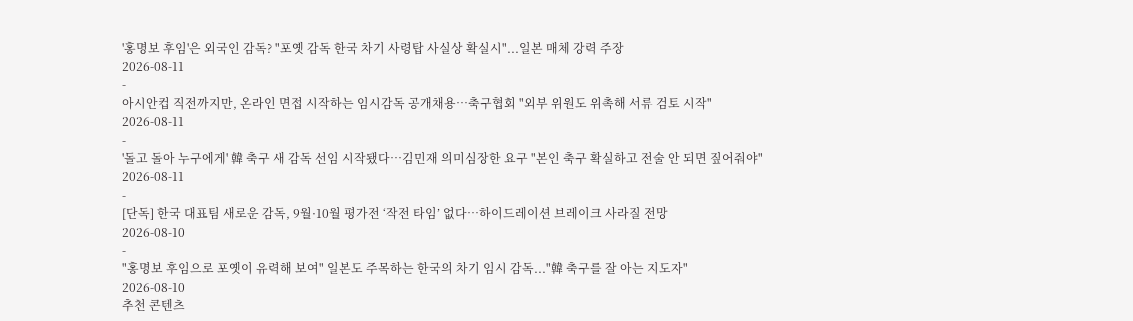'홍명보 후임'은 외국인 감독? "포옛 감독 한국 차기 사령탑 사실상 확실시"...일본 매체 강력 주장
2026-08-11
-
아시안컵 직전까지만, 온라인 면접 시작하는 임시감독 공개채용…축구협회 "외부 위원도 위촉해 서류 검토 시작"
2026-08-11
-
'돌고 돌아 누구에게' 韓 축구 새 감독 선임 시작됐다…김민재 의미심장한 요구 "본인 축구 확실하고 전술 안 되면 짚어줘야"
2026-08-11
-
[단독] 한국 대표팀 새로운 감독, 9월·10월 평가전 ‘작전 타임’ 없다…하이드레이션 브레이크 사라질 전망
2026-08-10
-
"홍명보 후임으로 포옛이 유력해 보여" 일본도 주목하는 한국의 차기 임시 감독..."韓 축구를 잘 아는 지도자"
2026-08-10
추천 콘텐츠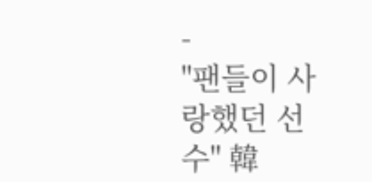-
"팬들이 사랑했던 선수" 韓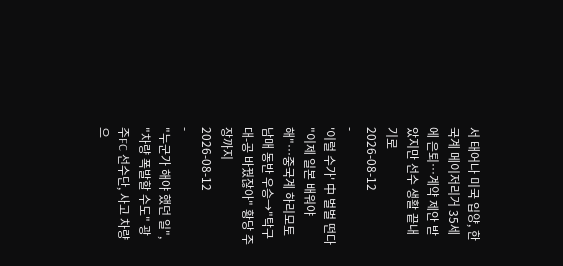서 태어나 미국 입양, 한국계 메이저리거 35세에 은퇴…계약 제안 받았지만 선수 생활 끝내기로
2026-08-12
-
'이럴 수가' 中 벌벌 떤다 "이제 일본 배워야 해"…중국계 하리모토 남매 동반 우승→"탁구대-공 바꿨잖아" 황당 주장까지
2026-08-12
-
"누군가 해야 했던 일", "차량 폭발할 수도" 광주FC 선수단, 사고 차량으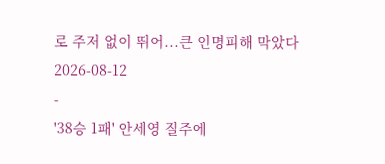로 주저 없이 뛰어...큰 인명피해 막았다
2026-08-12
-
'38승 1패' 안세영 질주에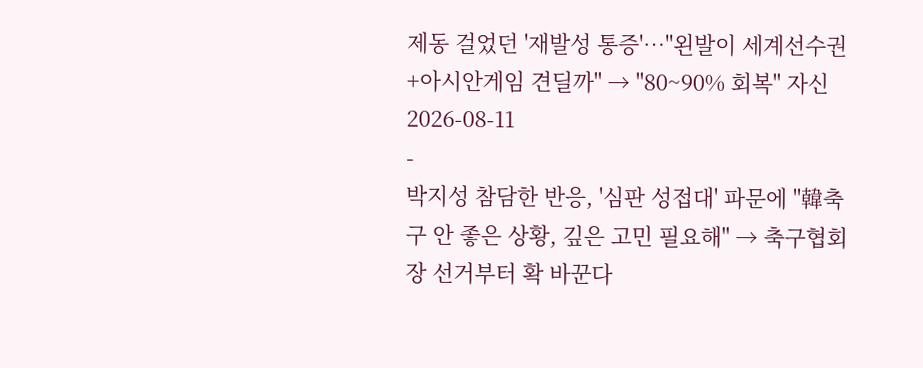제동 걸었던 '재발성 통증'…"왼발이 세계선수권+아시안게임 견딜까" → "80~90% 회복" 자신
2026-08-11
-
박지성 참담한 반응, '심판 성접대' 파문에 "韓축구 안 좋은 상황, 깊은 고민 필요해" → 축구협회장 선거부터 확 바꾼다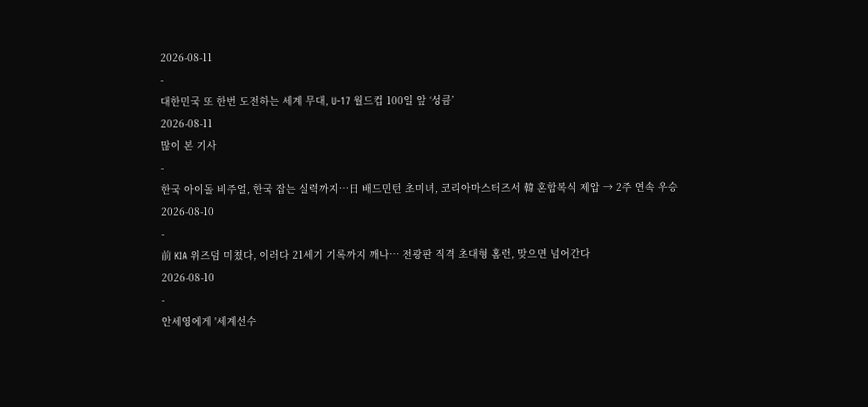2026-08-11
-
대한민국 또 한번 도전하는 세계 무대, U-17 월드컵 100일 앞 ‘성큼’
2026-08-11
많이 본 기사
-
한국 아이돌 비주얼, 한국 잡는 실력까지…日 배드민턴 초미녀, 코리아마스터즈서 韓 혼합복식 제압 → 2주 연속 우승
2026-08-10
-
前 KIA 위즈덤 미쳤다, 이러다 21세기 기록까지 깨나… 전광판 직격 초대형 홈런, 맞으면 넘어간다
2026-08-10
-
안세영에게 '세계선수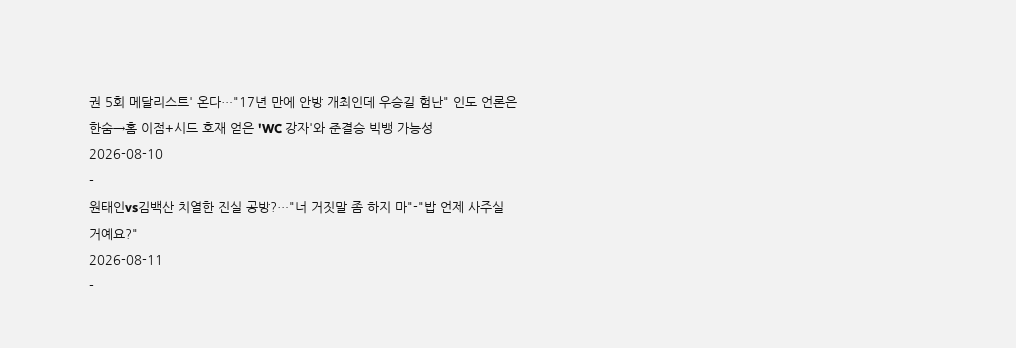권 5회 메달리스트' 온다…"17년 만에 안방 개최인데 우승길 험난" 인도 언론은 한숨→홈 이점+시드 호재 얻은 'WC 강자'와 준결승 빅뱅 가능성
2026-08-10
-
원태인vs김백산 치열한 진실 공방?…"너 거짓말 좀 하지 마"-"밥 언제 사주실 거예요?"
2026-08-11
-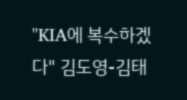"KIA에 복수하겠다" 김도영-김태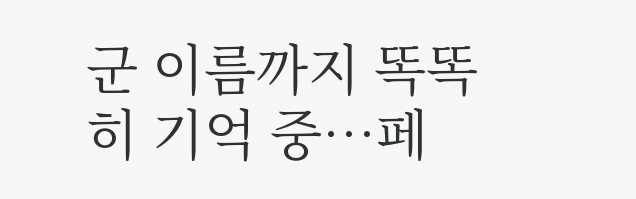군 이름까지 똑똑히 기억 중…페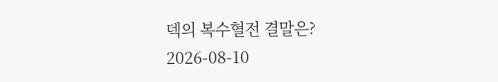덱의 복수혈전 결말은?
2026-08-10